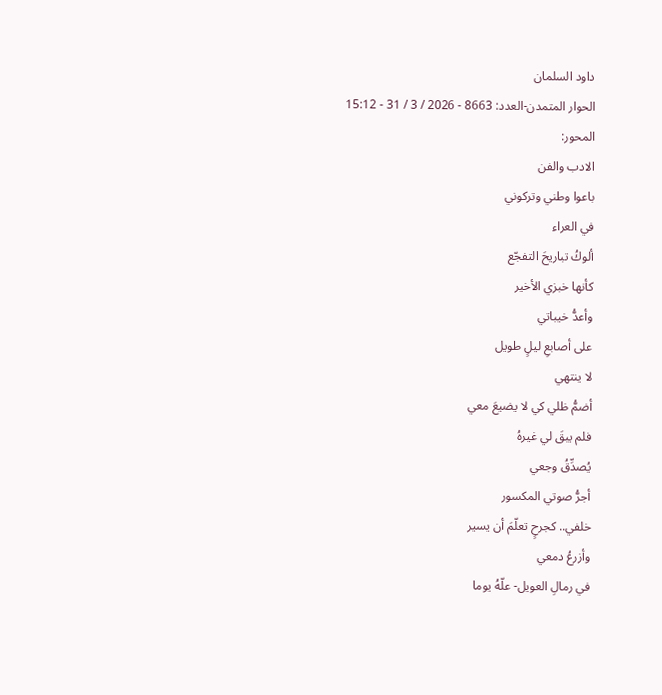داود السلمان
الحوار المتمدن-العدد: 8663 - 2026 / 3 / 31 - 15:12
المحور:
الادب والفن
باعوا وطني وتركوني
في العراء
ألوكُ تباريحَ التفجّع
كأنها خبزي الأخير
وأعدُّ خيباتي
على أصابعِ ليلٍ طويل
لا ينتهي
أضمُّ ظلي كي لا يضيعَ معي
فلم يبقَ لي غيرهُ
يُصدِّقُ وجعي
أجرُّ صوتي المكسور
خلفي.. كجرحٍ تعلّمَ أن يسير
وأزرعُ دمعي
في رمالِ العويل- علّهُ يوما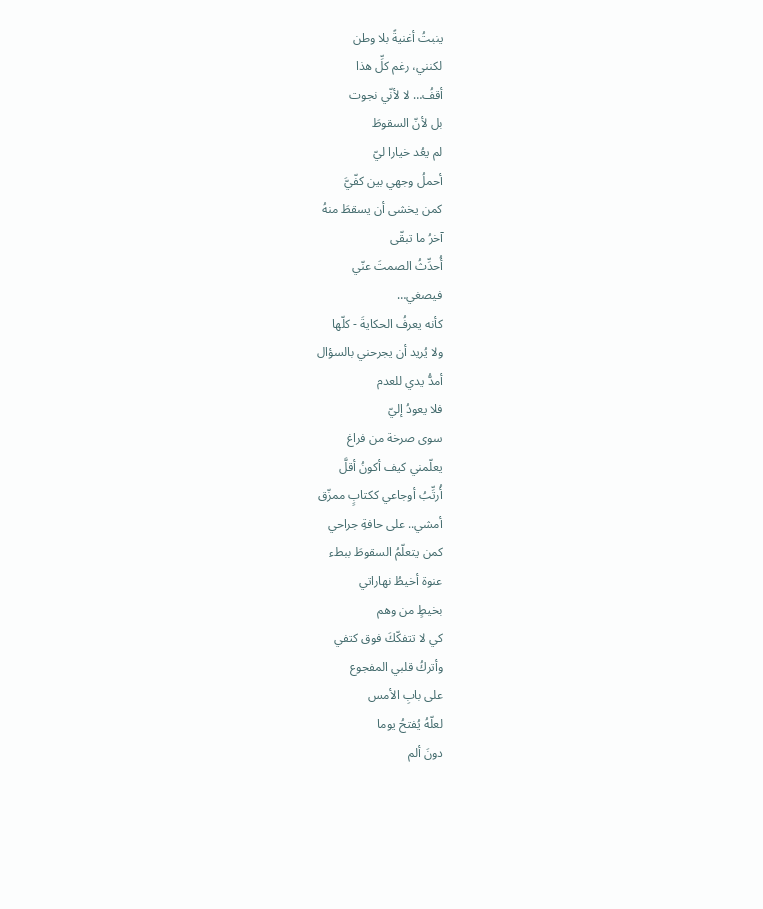ينبتُ أغنيةً بلا وطن
لكنني، رغم كلِّ هذا
أقفُ… لا لأنّي نجوت
بل لأنّ السقوطَ
لم يعُد خيارا ليّ
أحملُ وجهي بين كفّيَّ
كمن يخشى أن يسقطَ منهُ
آخرُ ما تبقّى
أُحدِّثُ الصمتَ عنّي
فيصغي…
كأنه يعرفُ الحكايةَ - كلّها
ولا يُريد أن يجرحني بالسؤال
أمدُّ يدي للعدم
فلا يعودُ إليّ
سوى صرخة من فراغ
يعلّمني كيف أكونُ أقلَّ
أُرتِّبُ أوجاعي ككتابٍ ممزّق
أمشي.. على حافةِ جراحي
كمن يتعلّمُ السقوطَ ببطء
عنوة أخيطُ نهاراتي
بخيطٍ من وهم
كي لا تتفكّكَ فوق كتفي
وأتركُ قلبي المفجوع
على بابِ الأمس
لعلّهُ يُفتحُ يوما
دونَ ألم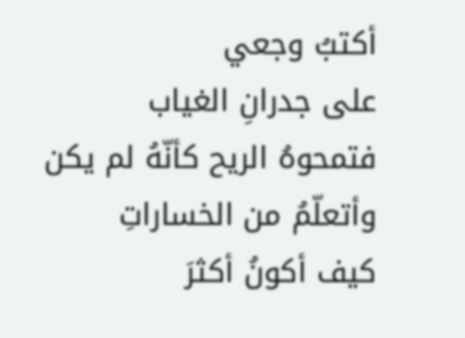أكتبُ وجعي
على جدرانِ الغياب
فتمحوهُ الريح كأنّهُ لم يكن
وأتعلّمُ من الخساراتِ
كيف أكونُ أكثرَ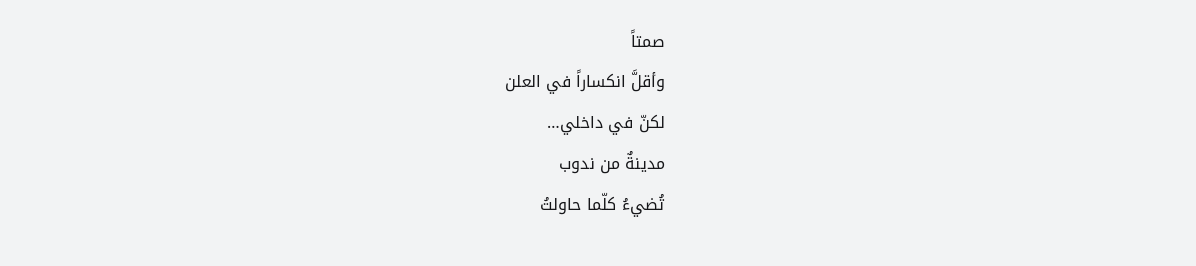صمتاً
وأقلَّ انكساراً في العلن
لكنّ في داخلي…
مدينةٌ من ندوب
تُضيءُ كلّما حاولتُ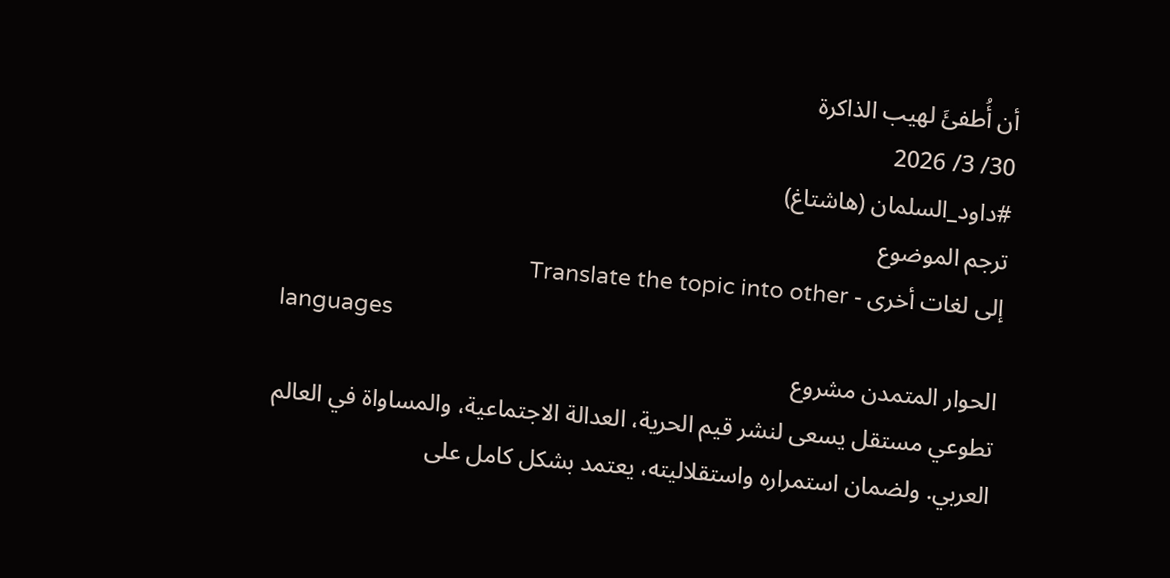أن أُطفئَ لهيب الذاكرة
30/ 3/ 2026
#داود_السلمان (هاشتاغ)
ترجم الموضوع
إلى لغات أخرى - Translate the topic into other
languages
الحوار المتمدن مشروع
تطوعي مستقل يسعى لنشر قيم الحرية، العدالة الاجتماعية، والمساواة في العالم
العربي. ولضمان استمراره واستقلاليته، يعتمد بشكل كامل على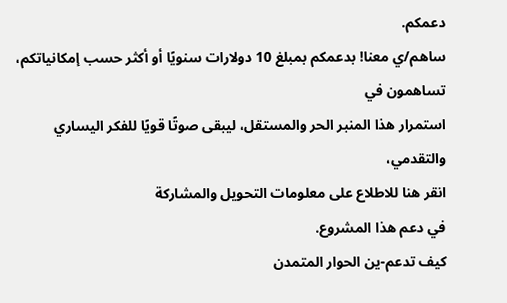دعمكم.
ساهم/ي معنا! بدعمكم بمبلغ 10 دولارات سنويًا أو أكثر حسب إمكانياتكم، تساهمون في
استمرار هذا المنبر الحر والمستقل، ليبقى صوتًا قويًا للفكر اليساري والتقدمي،
انقر هنا للاطلاع على معلومات التحويل والمشاركة
في دعم هذا المشروع.
كيف تدعم-ين الحوار المتمدن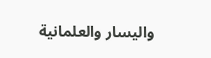واليسار والعلمانية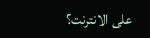على الانترنت؟